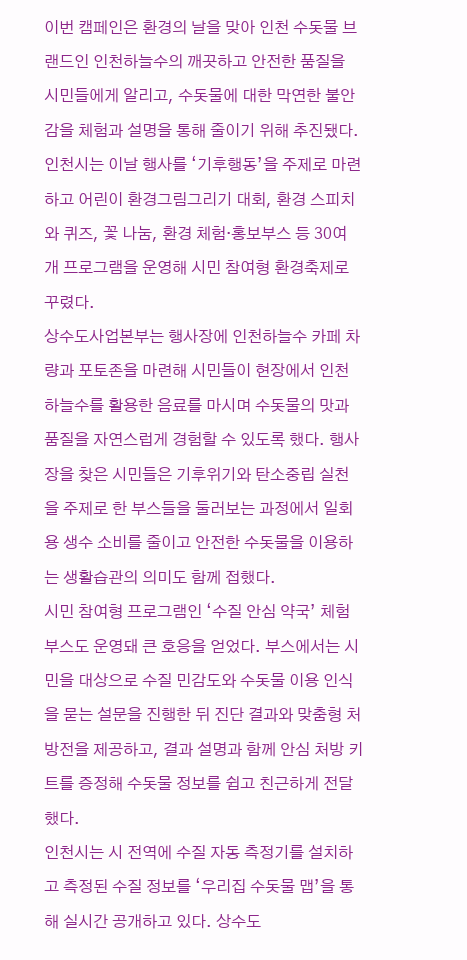이번 캠페인은 환경의 날을 맞아 인천 수돗물 브랜드인 인천하늘수의 깨끗하고 안전한 품질을 시민들에게 알리고, 수돗물에 대한 막연한 불안감을 체험과 설명을 통해 줄이기 위해 추진됐다. 인천시는 이날 행사를 ‘기후행동’을 주제로 마련하고 어린이 환경그림그리기 대회, 환경 스피치와 퀴즈, 꽃 나눔, 환경 체험·홍보부스 등 30여 개 프로그램을 운영해 시민 참여형 환경축제로 꾸렸다.
상수도사업본부는 행사장에 인천하늘수 카페 차량과 포토존을 마련해 시민들이 현장에서 인천하늘수를 활용한 음료를 마시며 수돗물의 맛과 품질을 자연스럽게 경험할 수 있도록 했다. 행사장을 찾은 시민들은 기후위기와 탄소중립 실천을 주제로 한 부스들을 둘러보는 과정에서 일회용 생수 소비를 줄이고 안전한 수돗물을 이용하는 생활습관의 의미도 함께 접했다.
시민 참여형 프로그램인 ‘수질 안심 약국’ 체험 부스도 운영돼 큰 호응을 얻었다. 부스에서는 시민을 대상으로 수질 민감도와 수돗물 이용 인식을 묻는 설문을 진행한 뒤 진단 결과와 맞춤형 처방전을 제공하고, 결과 설명과 함께 안심 처방 키트를 증정해 수돗물 정보를 쉽고 친근하게 전달했다.
인천시는 시 전역에 수질 자동 측정기를 설치하고 측정된 수질 정보를 ‘우리집 수돗물 맵’을 통해 실시간 공개하고 있다. 상수도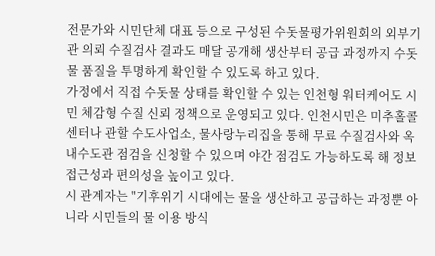전문가와 시민단체 대표 등으로 구성된 수돗물평가위원회의 외부기관 의뢰 수질검사 결과도 매달 공개해 생산부터 공급 과정까지 수돗물 품질을 투명하게 확인할 수 있도록 하고 있다.
가정에서 직접 수돗물 상태를 확인할 수 있는 인천형 워터케어도 시민 체감형 수질 신뢰 정책으로 운영되고 있다. 인천시민은 미추홀콜센터나 관할 수도사업소, 물사랑누리집을 통해 무료 수질검사와 옥내수도관 점검을 신청할 수 있으며 야간 점검도 가능하도록 해 정보 접근성과 편의성을 높이고 있다.
시 관계자는 "기후위기 시대에는 물을 생산하고 공급하는 과정뿐 아니라 시민들의 물 이용 방식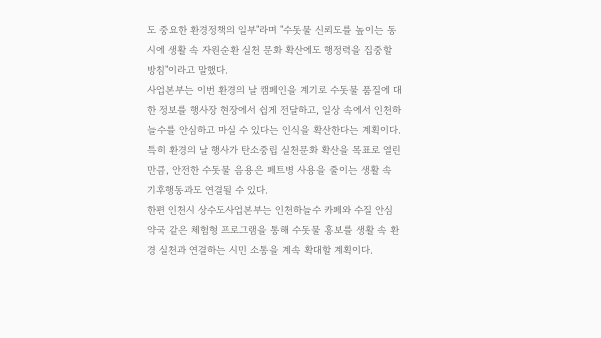도 중요한 환경정책의 일부"라며 "수돗물 신뢰도를 높이는 동시에 생활 속 자원순환 실천 문화 확산에도 행정력을 집중할 방침"이라고 말했다.
사업본부는 이번 환경의 날 캠페인을 계기로 수돗물 품질에 대한 정보를 행사장 현장에서 쉽게 전달하고, 일상 속에서 인천하늘수를 안심하고 마실 수 있다는 인식을 확산한다는 계획이다. 특히 환경의 날 행사가 탄소중립 실천문화 확산을 목표로 열린 만큼, 안전한 수돗물 음용은 페트병 사용을 줄이는 생활 속 기후행동과도 연결될 수 있다.
한편 인천시 상수도사업본부는 인천하늘수 카페와 수질 안심 약국 같은 체험형 프로그램을 통해 수돗물 홍보를 생활 속 환경 실천과 연결하는 시민 소통을 계속 확대할 계획이다.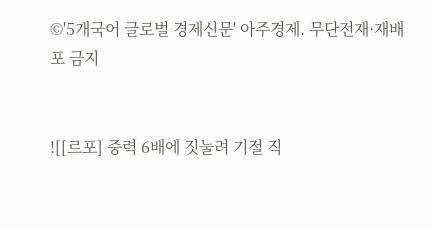©'5개국어 글로벌 경제신문' 아주경제. 무단전재·재배포 금지


![[르포] 중력 6배에 짓눌려 기절 직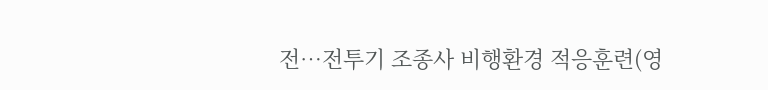전…전투기 조종사 비행환경 적응훈련(영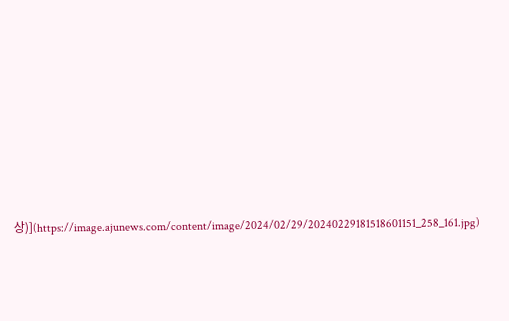상)](https://image.ajunews.com/content/image/2024/02/29/20240229181518601151_258_161.jpg)